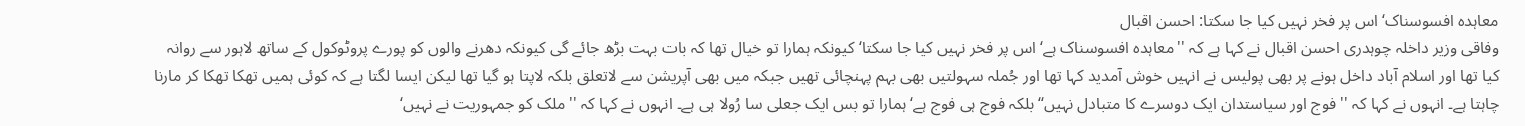معاہدہ افسوسناک‘ اس پر فخر نہیں کیا جا سکتا: احسن اقبال
وفاقی وزیر داخلہ چوہدری احسن اقبال نے کہا ہے کہ ''معاہدہ افسوسناک ہے‘ اس پر فخر نہیں کیا جا سکتا‘ کیونکہ ہمارا تو خیال تھا کہ بات بہت بڑھ جائے گی کیونکہ دھرنے والوں کو پورے پروٹوکول کے ساتھ لاہور سے روانہ کیا تھا اور اسلام آباد داخل ہونے پر بھی پولیس نے انہیں خوش آمدید کہا تھا اور جُملہ سہولتیں بھی بہم پہنچائی تھیں جبکہ میں بھی آپریشن سے لاتعلق بلکہ لاپتا ہو گیا تھا لیکن ایسا لگتا ہے کہ کوئی ہمیں تھکا تھکا کر مارنا چاہتا ہے۔ انہوں نے کہا کہ ''فوج اور سیاستدان ایک دوسرے کا متبادل نہیں‘‘ بلکہ فوج ہی فوج ہے‘ ہمارا تو بس ایک جعلی سا رُولا ہی ہے۔ انہوں نے کہا کہ ''ملک کو جمہوریت نے نہیں‘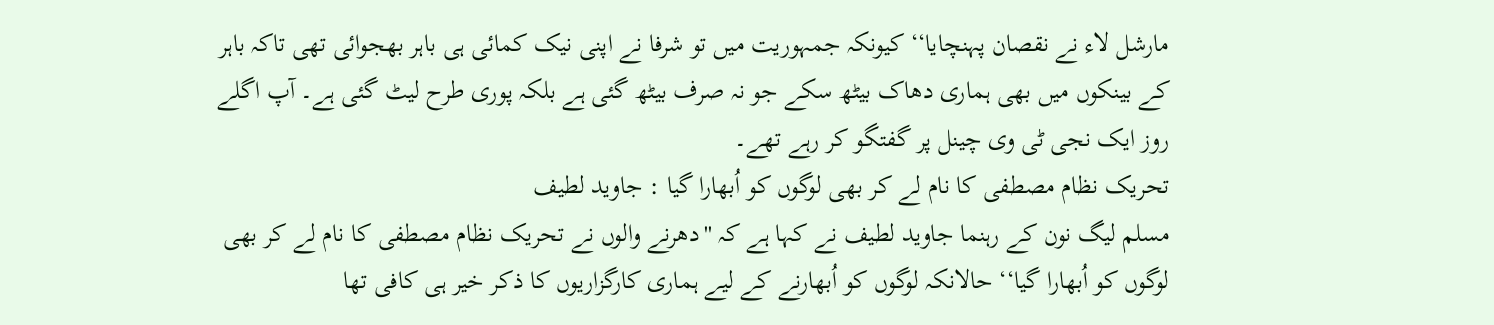مارشل لاء نے نقصان پہنچایا‘‘ کیونکہ جمہوریت میں تو شرفا نے اپنی نیک کمائی ہی باہر بھجوائی تھی تاکہ باہر کے بینکوں میں بھی ہماری دھاک بیٹھ سکے جو نہ صرف بیٹھ گئی ہے بلکہ پوری طرح لیٹ گئی ہے۔ آپ اگلے روز ایک نجی ٹی وی چینل پر گفتگو کر رہے تھے۔
تحریک نظام مصطفی کا نام لے کر بھی لوگوں کو اُبھارا گیا : جاوید لطیف
مسلم لیگ نون کے رہنما جاوید لطیف نے کہا ہے کہ ''دھرنے والوں نے تحریک نظام مصطفی کا نام لے کر بھی لوگوں کو اُبھارا گیا‘‘ حالانکہ لوگوں کو اُبھارنے کے لیے ہماری کارگزاریوں کا ذکر خیر ہی کافی تھا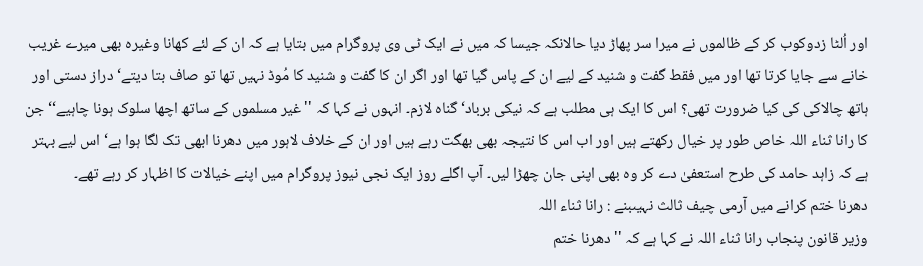اور اُلٹا زدوکوب کر کے ظالموں نے میرا سر پھاڑ دیا حالانکہ جیسا کہ میں نے ایک ٹی وی پروگرام میں بتایا ہے کہ ان کے لئے کھانا وغیرہ بھی میرے غریب خانے سے جایا کرتا تھا اور میں فقط گفت و شنید کے لیے ان کے پاس گیا تھا اور اگر ان کا گفت و شنید کا مُوڈ نہیں تھا تو صاف بتا دیتے‘ دراز دستی اور ہاتھ چالاکی کی کیا ضرورت تھی؟ اس کا ایک ہی مطلب ہے کہ نیکی برباد‘ گناہ لازم۔ انہوں نے کہا کہ ''غیر مسلموں کے ساتھ اچھا سلوک ہونا چاہیے‘‘ جن کا رانا ثناء اللہ خاص طور پر خیال رکھتے ہیں اور اب اس کا نتیجہ بھی بھگت رہے ہیں اور ان کے خلاف لاہور میں دھرنا ابھی تک لگا ہوا ہے‘ اس لیے بہتر ہے کہ زاہد حامد کی طرح استعفیٰ دے کر وہ بھی اپنی جان چھڑا لیں۔ آپ اگلے روز ایک نجی نیوز پروگرام میں اپنے خیالات کا اظہار کر رہے تھے۔
دھرنا ختم کرانے میں آرمی چیف ثالث نہیںبنے : رانا ثناء اللہ
وزیر قانون پنجاب رانا ثناء اللہ نے کہا ہے کہ ''دھرنا ختم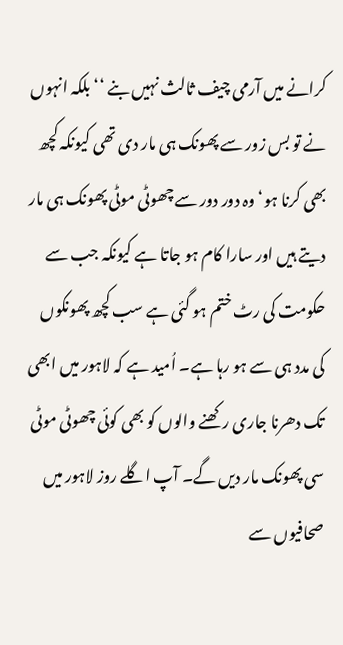کرانے میں آرمی چیف ثالث نہیں بنے ‘‘ بلکہ انہوں نے تو بس زور سے پھونک ہی مار دی تھی کیونکہ کچھ بھی کرنا ہو‘ وہ دور دور سے چھوٹی موٹی پھونک ہی مار دیتے ہیں اور سارا کام ہو جاتا ہے کیونکہ جب سے حکومت کی رٹ ختم ہو گئی ہے سب کچھ پھونکوں کی مدد ہی سے ہو رہا ہے۔ اُمید ہے کہ لاہور میں ابھی تک دھرنا جاری رکھنے والوں کو بھی کوئی چھوٹی موٹی سی پھونک مار دیں گے۔ آپ اگلے روز لاہور میں صحافیوں سے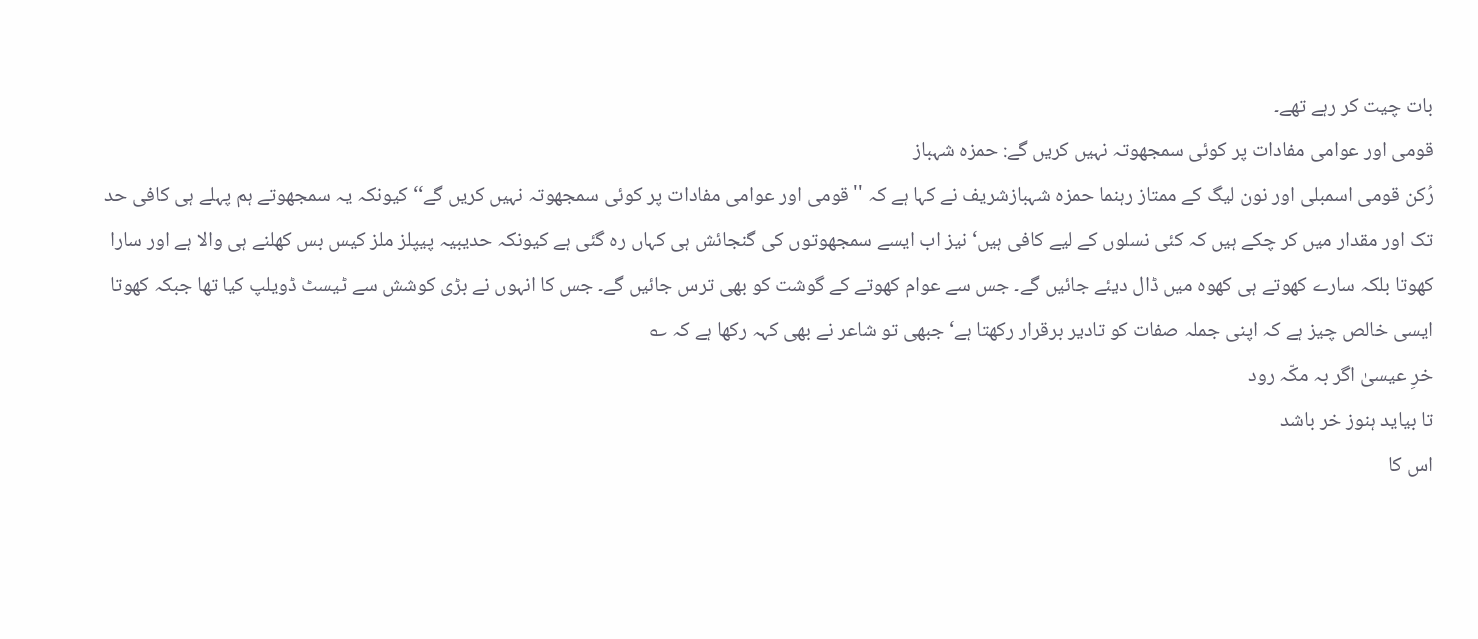بات چیت کر رہے تھے۔
قومی اور عوامی مفادات پر کوئی سمجھوتہ نہیں کریں گے: حمزہ شہباز
رُکن قومی اسمبلی اور نون لیگ کے ممتاز رہنما حمزہ شہبازشریف نے کہا ہے کہ ''قومی اور عوامی مفادات پر کوئی سمجھوتہ نہیں کریں گے‘‘ کیونکہ یہ سمجھوتے ہم پہلے ہی کافی حد تک اور مقدار میں کر چکے ہیں کہ کئی نسلوں کے لیے کافی ہیں‘ نیز اب ایسے سمجھوتوں کی گنجائش ہی کہاں رہ گئی ہے کیونکہ حدیبیہ پیپلز ملز کیس بس کھلنے ہی والا ہے اور سارا کھوتا بلکہ سارے کھوتے ہی کھوہ میں ڈال دیئے جائیں گے۔ جس سے عوام کھوتے کے گوشت کو بھی ترس جائیں گے۔ جس کا انہوں نے بڑی کوشش سے ٹیسٹ ڈویلپ کیا تھا جبکہ کھوتا ایسی خالص چیز ہے کہ اپنی جملہ صفات کو تادیر برقرار رکھتا ہے‘ جبھی تو شاعر نے بھی کہہ رکھا ہے کہ ؎
خرِ عیسیٰ اگر بہ مکّہ رود
تا بیاید ہنوز خر باشد
اس کا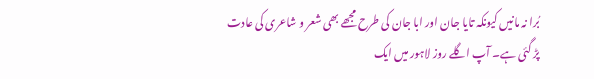بُرا نہ مانیں کیونکہ تایا جان اور ابا جان کی طرح مجھے بھی شعر و شاعری کی عادت پڑ گئی ہے۔ آپ اگلے روز لاہور میں ایک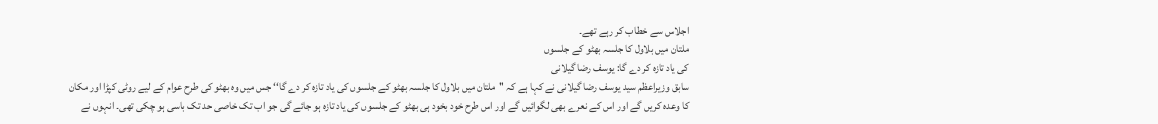اجلاس سے خطاب کر رہے تھے۔
ملتان میں بلاول کا جلسہ بھٹو کے جلسوں
کی یاد تازہ کر دے گا: یوسف رضا گیلانی
سابق وزیراعظم سید یوسف رضا گیلانی نے کہا ہے کہ ''ملتان میں بلاول کا جلسہ بھٹو کے جلسوں کی یاد تازہ کر دے گا‘‘ جس میں وہ بھٹو کی طرح عوام کے لیے روٹی کپڑا اور مکان کا وعدہ کریں گے اور اس کے نعرے بھی لگوائیں گے اور اس طرح خود بخود ہی بھٹو کے جلسوں کی یاد تازہ ہو جائے گی جو اب تک خاصی حد تک باسی ہو چکی تھی۔ انہوں نے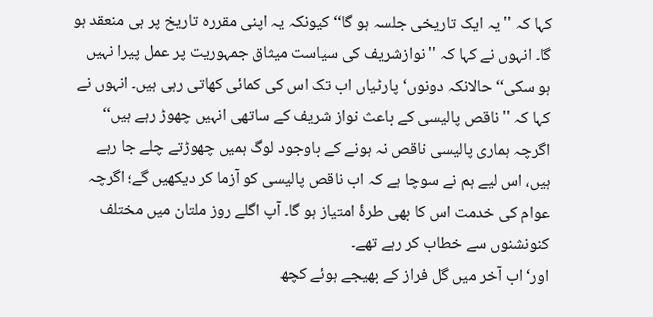کہا کہ ''یہ ایک تاریخی جلسہ ہو گا‘‘ کیونکہ یہ اپنی مقررہ تاریخ پر ہی منعقد ہو گا۔ انہوں نے کہا کہ ''نوازشریف کی سیاست میثاق جمہوریت پر عمل پیرا نہیں ہو سکی‘‘ حالانکہ دونوں‘ پارٹیاں اب تک اس کی کمائی کھاتی رہی ہیں۔ انہوں نے کہا کہ ''ناقص پالیسی کے باعث نواز شریف کے ساتھی انہیں چھوڑ رہے ہیں‘‘ اگرچہ ہماری پالیسی ناقص نہ ہونے کے باوجود لوگ ہمیں چھوڑتے چلے جا رہے ہیں، اس لیے ہم نے سوچا ہے کہ اب ناقص پالیسی کو آزما کر دیکھیں گے؛ اگرچہ عوام کی خدمت اس کا بھی طرۂ امتیاز ہو گا۔ آپ اگلے روز ملتان میں مختلف کنونشنوں سے خطاب کر رہے تھے۔
اور‘ اب آخر میں گل فراز کے بھیجے ہوئے کچھ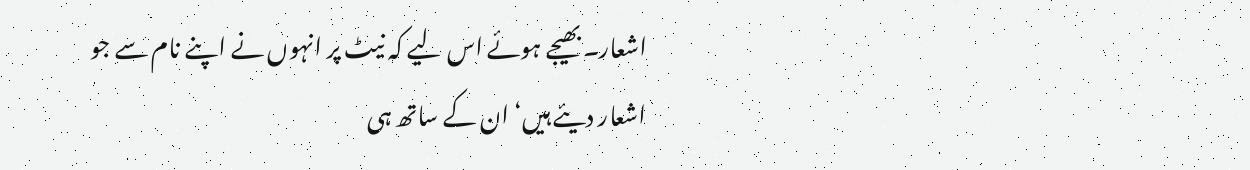اشعار۔ بھیجے ہوئے اس لیے کہ نیٹ پر انہوں نے اپنے نام سے جو اشعار دیئے ہیں‘ ان کے ساتھ ہی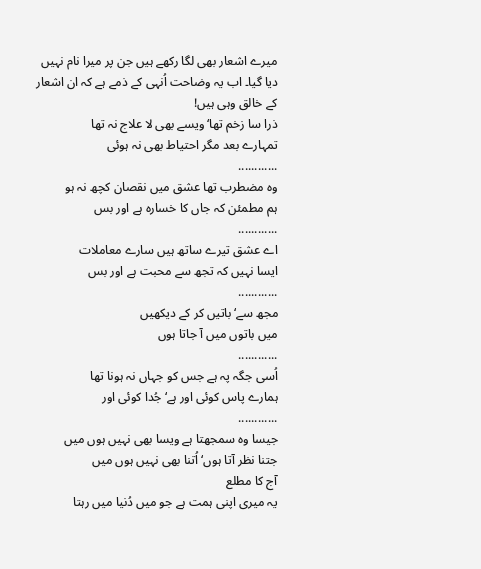میرے اشعار بھی لگا رکھے ہیں جن پر میرا نام نہیں دیا گیا۔ اب یہ وضاحت اُنہی کے ذمے ہے کہ ان اشعار کے خالق وہی ہیں!
ذرا سا زخم تھا‘ ویسے بھی لا علاج نہ تھا
تمہارے بعد مگر احتیاط بھی نہ ہوئی
............
وہ مضطرب تھا عشق میں نقصان کچھ نہ ہو
ہم مطمئن کہ جاں کا خسارہ ہے اور بس
............
اے عشق تیرے ساتھ ہیں سارے معاملات
ایسا نہیں کہ تجھ سے محبت ہے اور بس
............
مجھ سے‘ باتیں کر کے دیکھیں
میں باتوں میں آ جاتا ہوں
............
اُسی جگہ پہ ہے جس کو جہاں نہ ہونا تھا
ہمارے پاس کوئی اور ہے‘ جُدا کوئی اور
............
جیسا وہ سمجھتا ہے ویسا بھی نہیں ہوں میں
جتنا نظر آتا ہوں‘ اُتنا بھی نہیں ہوں میں
آج کا مطلع
یہ میری اپنی ہمت ہے جو میں دُنیا میں رہتا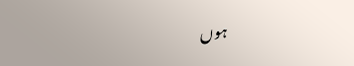ہوں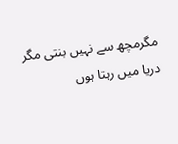مگرمچھ سے نہیں بنتی مگر دریا میں رہتا ہوں